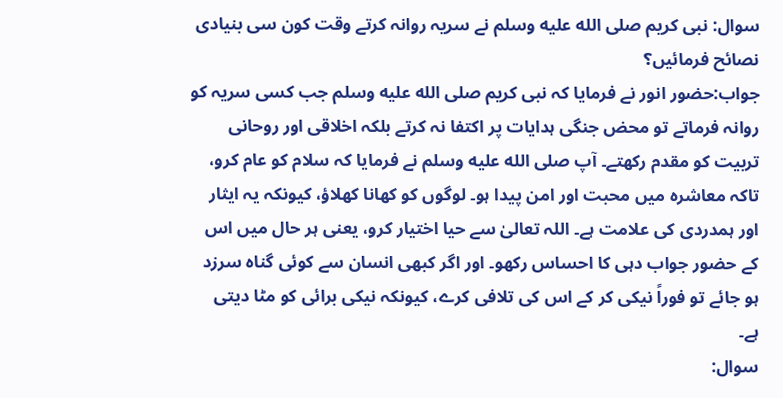سوال: نبی کریم صلى الله عليه وسلم نے سریہ روانہ کرتے وقت کون سی بنیادی نصائح فرمائیں؟
جواب:حضور انور نے فرمایا کہ نبی کریم صلى الله عليه وسلم جب کسی سریہ کو روانہ فرماتے تو محض جنگی ہدایات پر اکتفا نہ کرتے بلکہ اخلاقی اور روحانی تربیت کو مقدم رکھتے۔ آپ صلى الله عليه وسلم نے فرمایا کہ سلام کو عام کرو، تاکہ معاشرہ میں محبت اور امن پیدا ہو۔ لوگوں کو کھانا کھلاؤ، کیونکہ یہ ایثار اور ہمدردی کی علامت ہے۔ اللہ تعالیٰ سے حیا اختیار کرو، یعنی ہر حال میں اس کے حضور جواب دہی کا احساس رکھو۔ اور اگر کبھی انسان سے کوئی گناہ سرزد ہو جائے تو فوراً نیکی کر کے اس کی تلافی کرے، کیونکہ نیکی برائی کو مٹا دیتی ہے۔
سوال: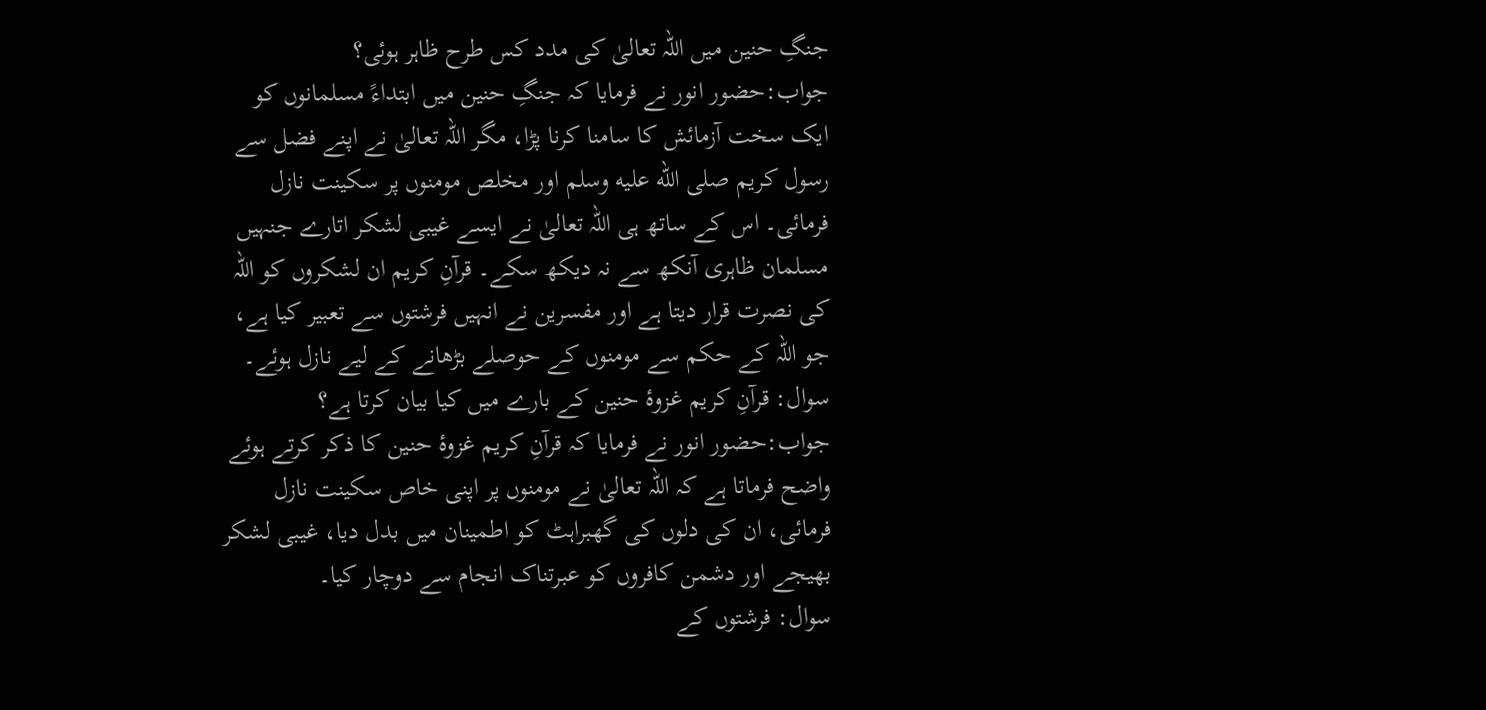جنگِ حنین میں اللہ تعالیٰ کی مدد کس طرح ظاہر ہوئی؟
جواب:حضور انور نے فرمایا کہ جنگِ حنین میں ابتداءً مسلمانوں کو ایک سخت آزمائش کا سامنا کرنا پڑا، مگر اللہ تعالیٰ نے اپنے فضل سے رسول کریم صلى الله عليه وسلم اور مخلص مومنوں پر سکینت نازل فرمائی۔ اس کے ساتھ ہی اللہ تعالیٰ نے ایسے غیبی لشکر اتارے جنہیں مسلمان ظاہری آنکھ سے نہ دیکھ سکے۔ قرآنِ کریم ان لشکروں کو اللہ کی نصرت قرار دیتا ہے اور مفسرین نے انہیں فرشتوں سے تعبیر کیا ہے، جو اللہ کے حکم سے مومنوں کے حوصلے بڑھانے کے لیے نازل ہوئے۔
سوال: قرآنِ کریم غزوۂ حنین کے بارے میں کیا بیان کرتا ہے؟
جواب:حضور انور نے فرمایا کہ قرآنِ کریم غزوۂ حنین کا ذکر کرتے ہوئے واضح فرماتا ہے کہ اللہ تعالیٰ نے مومنوں پر اپنی خاص سکینت نازل فرمائی، ان کی دلوں کی گھبراہٹ کو اطمینان میں بدل دیا، غیبی لشکر بھیجے اور دشمن کافروں کو عبرتناک انجام سے دوچار کیا۔
سوال: فرشتوں کے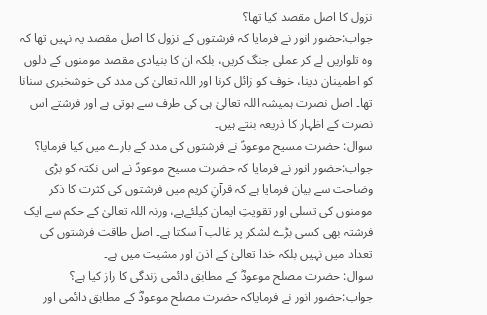نزول کا اصل مقصد کیا تھا؟
جواب:حضور انور نے فرمایا کہ فرشتوں کے نزول کا اصل مقصد یہ نہیں تھا کہ وہ تلواریں لے کر عملی جنگ کریں، بلکہ ان کا بنیادی مقصد مومنوں کے دلوں کو اطمینان دینا، خوف کو زائل کرنا اور اللہ تعالیٰ کی مدد کی خوشخبری سنانا تھا۔ اصل نصرت ہمیشہ اللہ تعالیٰ ہی کی طرف سے ہوتی ہے اور فرشتے اس نصرت کے اظہار کا ذریعہ بنتے ہیں۔
سوال: حضرت مسیح موعودؑ نے فرشتوں کی مدد کے بارے میں کیا فرمایا؟
جواب:حضور انور نے فرمایا کہ حضرت مسیح موعودؑ نے اس نکتہ کو بڑی وضاحت سے بیان فرمایا ہے کہ قرآنِ کریم میں فرشتوں کی کثرت کا ذکر مومنوں کی تسلی اور تقویتِ ایمان کیلئےہے، ورنہ اللہ تعالیٰ کے حکم سے ایک فرشتہ بھی کسی بڑے لشکر پر غالب آ سکتا ہے۔ اصل طاقت فرشتوں کی تعداد میں نہیں بلکہ خدا تعالیٰ کے اذن اور مشیت میں ہے۔
سوال: حضرت مصلح موعودؓ کے مطابق دائمی زندگی کا راز کیا ہے؟
جواب:حضور انور نے فرمایاکہ حضرت مصلح موعودؓ کے مطابق دائمی اور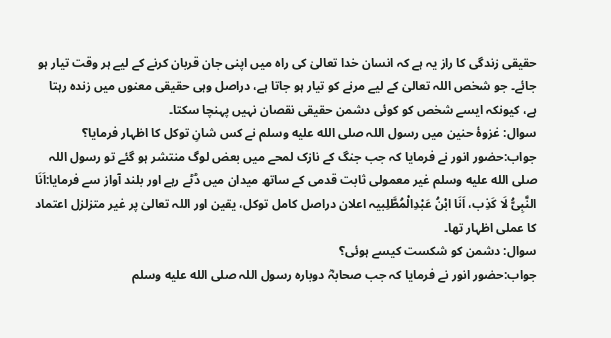حقیقی زندگی کا راز یہ ہے کہ انسان خدا تعالیٰ کی راہ میں اپنی جان قربان کرنے کے لیے ہر وقت تیار ہو جائے۔ جو شخص اللہ تعالیٰ کے لیے مرنے کو تیار ہو جاتا ہے، دراصل وہی حقیقی معنوں میں زندہ رہتا ہے، کیونکہ ایسے شخص کو کوئی دشمن حقیقی نقصان نہیں پہنچا سکتا۔
سوال: غزوۂ حنین میں رسول اللہ صلى الله عليه وسلم نے کس شانِ توکل کا اظہار فرمایا؟
جواب:حضور انور نے فرمایا کہ جب جنگ کے نازک لمحے میں بعض لوگ منتشر ہو گئے تو رسول اللہ صلى الله عليه وسلم غیر معمولی ثابت قدمی کے ساتھ میدان میں ڈٹے رہے اور بلند آواز سے فرمایا:اَنَا النَّبِیُّ لَا کَذِب، اَنَا ابْنُ عَبْدِالْمُطَّلِبیہ اعلان دراصل کامل توکل، یقین اور اللہ تعالیٰ پر غیر متزلزل اعتماد کا عملی اظہار تھا۔
سوال: دشمن کو شکست کیسے ہوئی؟
جواب:حضور انور نے فرمایا کہ جب صحابہؓ دوبارہ رسول اللہ صلى الله عليه وسلم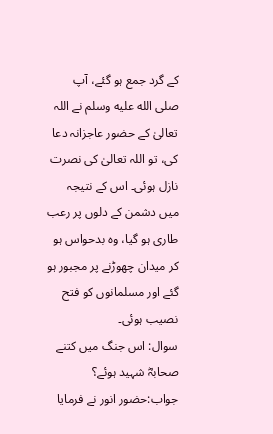کے گرد جمع ہو گئے، آپ صلى الله عليه وسلم نے اللہ تعالیٰ کے حضور عاجزانہ دعا کی، تو اللہ تعالیٰ کی نصرت نازل ہوئی۔ اس کے نتیجہ میں دشمن کے دلوں پر رعب طاری ہو گیا، وہ بدحواس ہو کر میدان چھوڑنے پر مجبور ہو گئے اور مسلمانوں کو فتح نصیب ہوئی۔
سوال: اس جنگ میں کتنے صحابہؓ شہید ہوئے؟
جواب:حضور انور نے فرمایا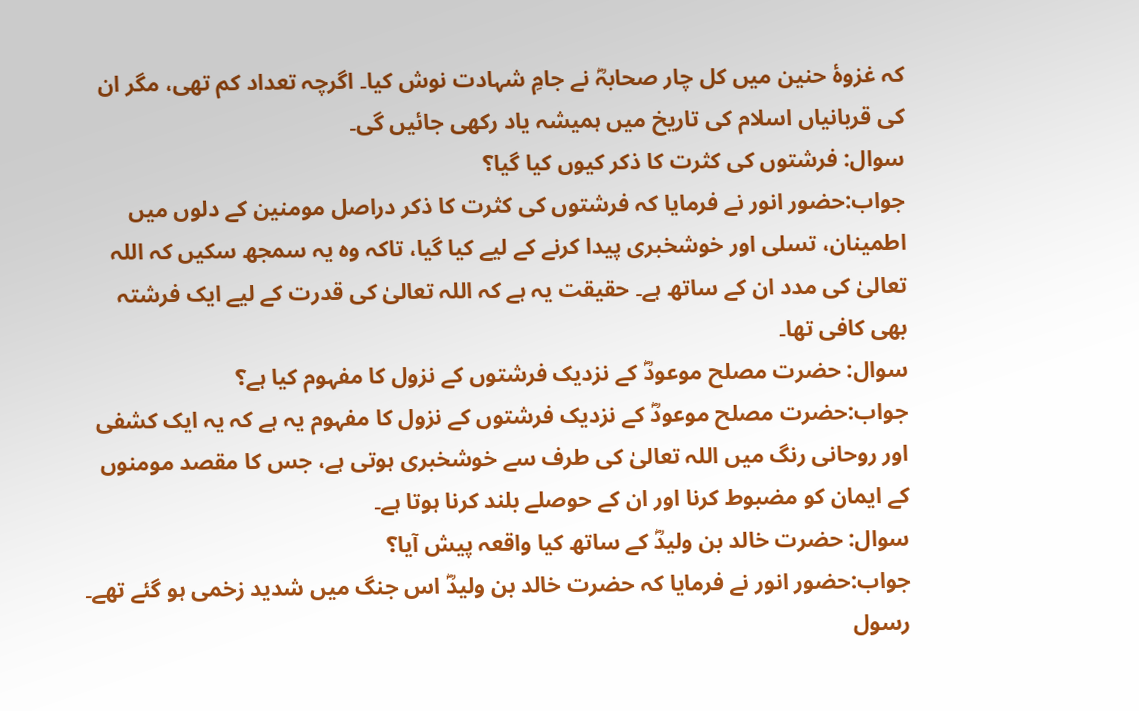کہ غزوۂ حنین میں کل چار صحابہؓ نے جامِ شہادت نوش کیا۔ اگرچہ تعداد کم تھی، مگر ان کی قربانیاں اسلام کی تاریخ میں ہمیشہ یاد رکھی جائیں گی۔
سوال: فرشتوں کی کثرت کا ذکر کیوں کیا گیا؟
جواب:حضور انور نے فرمایا کہ فرشتوں کی کثرت کا ذکر دراصل مومنین کے دلوں میں اطمینان، تسلی اور خوشخبری پیدا کرنے کے لیے کیا گیا، تاکہ وہ یہ سمجھ سکیں کہ اللہ تعالیٰ کی مدد ان کے ساتھ ہے۔ حقیقت یہ ہے کہ اللہ تعالیٰ کی قدرت کے لیے ایک فرشتہ بھی کافی تھا۔
سوال: حضرت مصلح موعودؓ کے نزدیک فرشتوں کے نزول کا مفہوم کیا ہے؟
جواب:حضرت مصلح موعودؓ کے نزدیک فرشتوں کے نزول کا مفہوم یہ ہے کہ یہ ایک کشفی اور روحانی رنگ میں اللہ تعالیٰ کی طرف سے خوشخبری ہوتی ہے، جس کا مقصد مومنوں کے ایمان کو مضبوط کرنا اور ان کے حوصلے بلند کرنا ہوتا ہے۔
سوال: حضرت خالد بن ولیدؓ کے ساتھ کیا واقعہ پیش آیا؟
جواب:حضور انور نے فرمایا کہ حضرت خالد بن ولیدؓ اس جنگ میں شدید زخمی ہو گئے تھے۔ رسول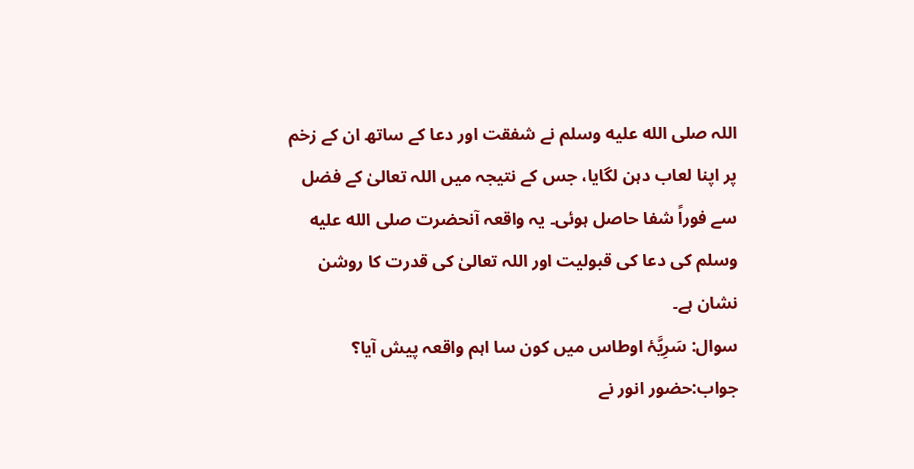اللہ صلى الله عليه وسلم نے شفقت اور دعا کے ساتھ ان کے زخم پر اپنا لعاب دہن لگایا، جس کے نتیجہ میں اللہ تعالیٰ کے فضل سے فوراً شفا حاصل ہوئی۔ یہ واقعہ آنحضرت صلى الله عليه وسلم کی دعا کی قبولیت اور اللہ تعالیٰ کی قدرت کا روشن نشان ہے۔
سوال: سَرِیَّۂ اوطاس میں کون سا اہم واقعہ پیش آیا؟
جواب:حضور انور نے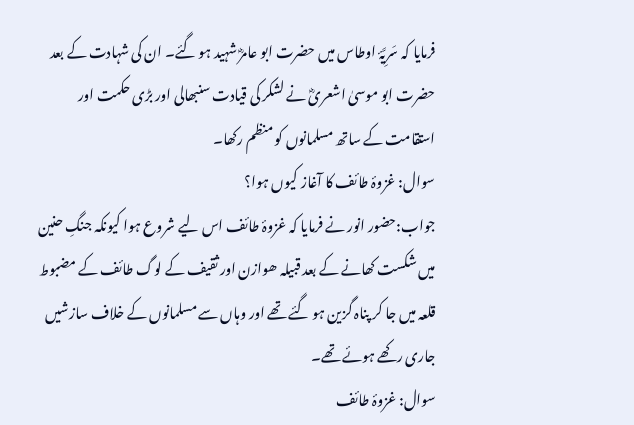فرمایا کہ سَرِیَّۂ اوطاس میں حضرت ابو عامرؓ شہید ہو گئے۔ ان کی شہادت کے بعد حضرت ابو موسیٰ اشعریؓ نے لشکر کی قیادت سنبھالی اور بڑی حکمت اور استقامت کے ساتھ مسلمانوں کو منظم رکھا۔
سوال: غزوۂ طائف کا آغاز کیوں ہوا؟
جواب:حضور انور نے فرمایا کہ غزوۂ طائف اس لیے شروع ہوا کیونکہ جنگِ حنین میں شکست کھانے کے بعد قبیلہ ھوازن اور ثقیف کے لوگ طائف کے مضبوط قلعہ میں جا کر پناہ گزین ہو گئے تھے اور وہاں سے مسلمانوں کے خلاف سازشیں جاری رکھے ہوئے تھے۔
سوال: غزوۂ طائف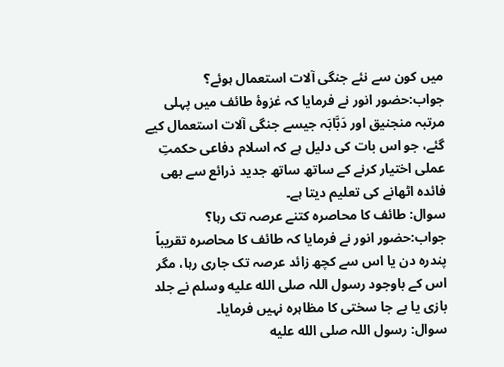میں کون سے نئے جنگی آلات استعمال ہوئے؟
جواب:حضور انور نے فرمایا کہ غزوۂ طائف میں پہلی مرتبہ منجنیق اور دَبَّابَہ جیسے جنگی آلات استعمال کیے گئے، جو اس بات کی دلیل ہے کہ اسلام دفاعی حکمتِ عملی اختیار کرنے کے ساتھ ساتھ جدید ذرائع سے بھی فائدہ اٹھانے کی تعلیم دیتا ہے۔
سوال: طائف کا محاصرہ کتنے عرصہ تک رہا؟
جواب:حضور انور نے فرمایا کہ طائف کا محاصرہ تقریباً پندرہ دن یا اس سے کچھ زائد عرصہ تک جاری رہا، مگر اس کے باوجود رسول اللہ صلى الله عليه وسلم نے جلد بازی یا بے جا سختی کا مظاہرہ نہیں فرمایا۔
سوال: رسول اللہ صلى الله عليه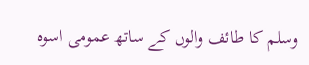وسلم کا طائف والوں کے ساتھ عمومی اسوہ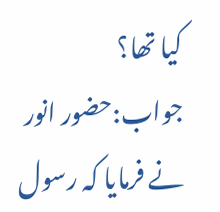کیا تھا؟
جواب:حضور انور نے فرمایا کہ رسول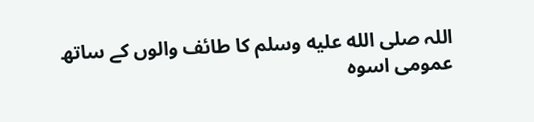اللہ صلى الله عليه وسلم کا طائف والوں کے ساتھ عمومی اسوہ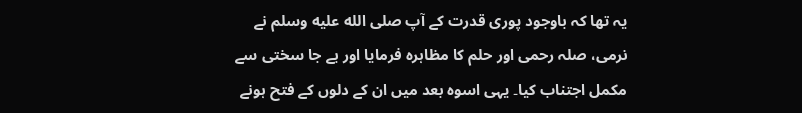یہ تھا کہ باوجود پوری قدرت کے آپ صلى الله عليه وسلم نے نرمی، صلہ رحمی اور حلم کا مظاہرہ فرمایا اور بے جا سختی سے مکمل اجتناب کیا۔ یہی اسوہ بعد میں ان کے دلوں کے فتح ہونے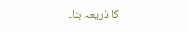کا ذریعہ بنا۔